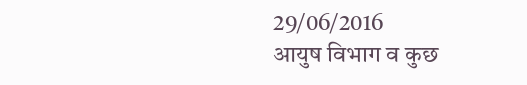29/06/2016
आयुष विभाग व कुछ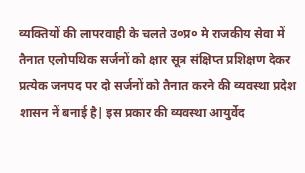व्यक्तियों की लापरवाही के चलते उ०प्र० मे राजकीय सेवा में तैनात एलोपथिक सर्जनों को क्षार सूत्र संक्षिप्त प्रशिक्षण देकर प्रत्येक जनपद पर दो सर्जनों को तैनात करने की व्यवस्था प्रदेश शासन नें बनाई है| इस प्रकार की व्यवस्था आयुर्वेद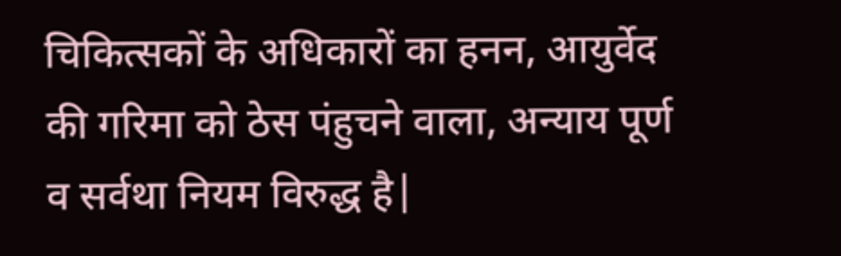चिकित्सकों के अधिकारों का हनन, आयुर्वेद की गरिमा को ठेस पंहुचने वाला, अन्याय पूर्ण व सर्वथा नियम विरुद्ध है|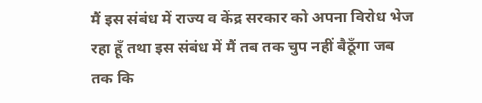मैं इस संबंध में राज्य व केंद्र सरकार को अपना विरोध भेज रहा हूँ तथा इस संबंध में मैं तब तक चुप नहीं बैठूँगा जब तक कि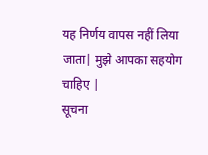यह निर्णय वापस नहीं लिया जाता| मुझे आपका सहयोग चाहिए |
सूचना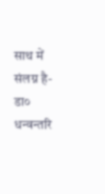साथ में संलग्न है-
डा० धन्वन्तरि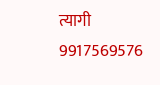त्यागी
9917569576